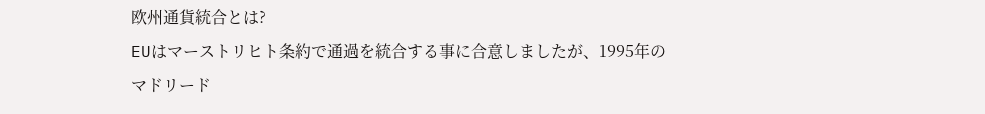欧州通貨統合とは?
EUはマーストリヒト条約で通過を統合する事に合意しましたが、1995年のマドリード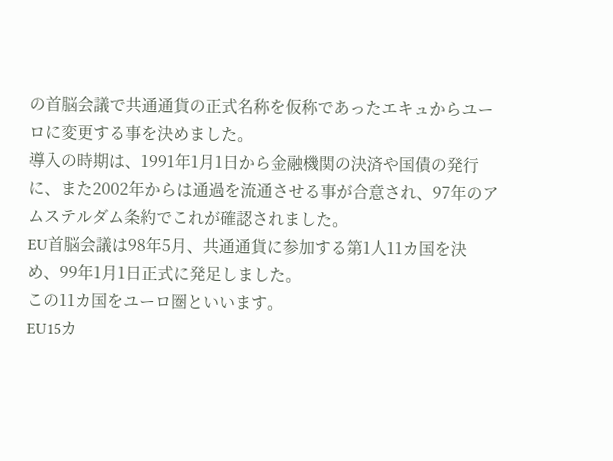の首脳会議で共通通貨の正式名称を仮称であったエキュからユーロに変更する事を決めました。
導入の時期は、1991年1月1日から金融機関の決済や国債の発行に、また2002年からは通過を流通させる事が合意され、97年のアムステルダム条約でこれが確認されました。
EU首脳会議は98年5月、共通通貨に参加する第1人11カ国を決め、99年1月1日正式に発足しました。
この11カ国をユーロ圏といいます。
EU15カ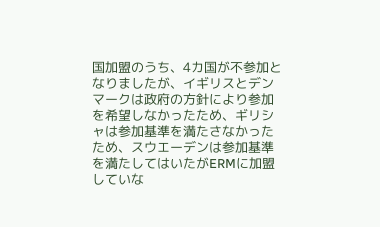国加盟のうち、4カ国が不参加となりましたが、イギリスとデンマークは政府の方針により参加を希望しなかったため、ギリシャは参加基準を満たさなかったため、スウエーデンは参加基準を満たしてはいたがERMに加盟していな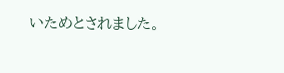いためとされました。